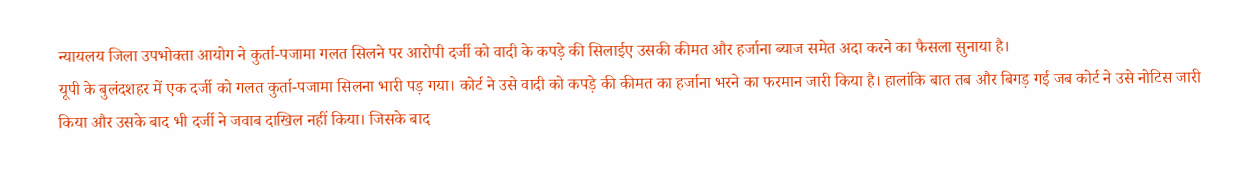न्यायलय जिला उपभोक्ता आयोग ने कुर्ता-पजामा गलत सिलने पर आरोपी दर्जी को वादी के कपड़े की सिलाईए उसकी कीमत और हर्जाना ब्याज समेत अदा करने का फैसला सुनाया है।
यूपी के बुलंदशहर में एक दर्जी को गलत कुर्ता-पजामा सिलना भारी पड़ गया। कोर्ट ने उसे वादी को कपड़े की कीमत का हर्जाना भरने का फरमान जारी किया है। हालांकि बात तब और बिगड़ गई जब कोर्ट ने उसे नोटिस जारी किया और उसके बाद भी दर्जी ने जवाब दाखिल नहीं किया। जिसके बाद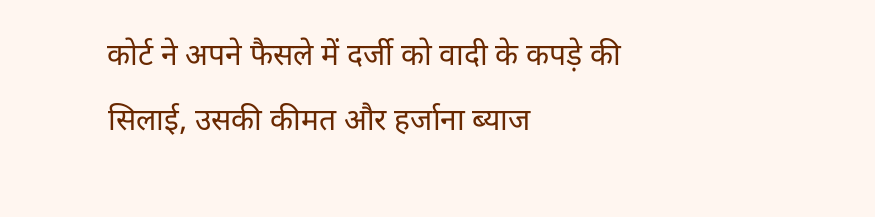कोर्ट ने अपने फैसले में दर्जी को वादी के कपड़े की सिलाई, उसकी कीमत और हर्जाना ब्याज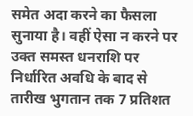समेत अदा करने का फैसला सुनाया है। वहीं ऐसा न करने पर उक्त समस्त धनराशि पर निर्धारित अवधि के बाद से तारीख भुगतान तक 7 प्रतिशत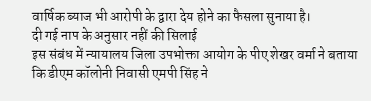वार्षिक ब्याज भी आरोपी के द्वारा देय होने का फैसला सुनाया है।
दी गई नाप के अनुसार नहीं की सिलाई
इस संबंध में न्यायालय जिला उपभोक्ता आयोग के पीए शेखर वर्मा ने बताया कि डीएम कॉलोनी निवासी एमपी सिंह ने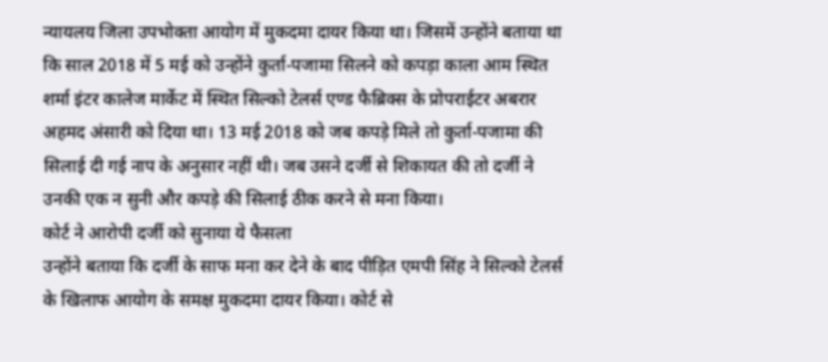न्यायलय जिला उपभोक्ता आयोग में मुकदमा दायर किया था। जिसमें उन्होंने बताया था कि साल 2018 में 5 मई को उन्होंने कुर्ता-पजामा सिलने को कपड़ा काला आम स्थित शर्मा इंटर कालेज मार्केट में स्थित सिल्को टेलर्स एण्ड फैब्रिक्स के प्रोपराईटर अबरार अहमद अंसारी को दिया था। 13 मई 2018 को जब कपड़े मिले तो कुर्ता-पजामा की सिलाई दी गई नाप के अनुसार नहीं थी। जब उसने दर्जी से शिकायत की तो दर्जी ने उनकी एक न सुनी और कपड़े की सिलाई ठीक करने से मना किया।
कोर्ट ने आरोपी दर्जी को सुनाया ये फैसला
उन्होंने बताया कि दर्जी के साफ मना कर देने के बाद पीड़ित एमपी सिंह ने सिल्को टेलर्स के खिलाफ आयोग के समक्ष मुकदमा दायर किया। कोर्ट से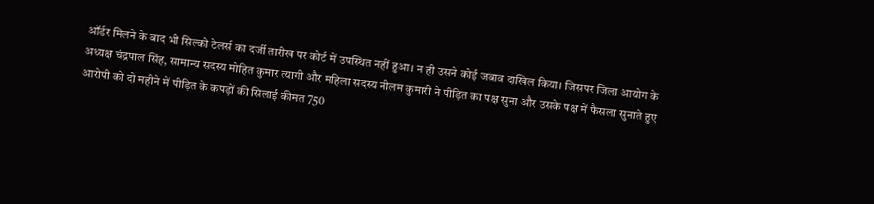ऑर्डर मिलने के बाद भी सिल्को टेलर्स का दर्जी तारीख पर कोर्ट में उपस्थित नहीं हुआ। न ही उसने कोई जबाव दाखिल किया। जिसपर जिला आयोग के अध्यक्ष चंद्रपाल सिंह, सामान्य सदस्य मोहित कुमार त्यागी और महिला सदस्य नीलम कुमारी ने पीड़ित का पक्ष सुना और उसके पक्ष में फैसला सुनाते हुए आरोपी को दो महीने में पीड़ित के कपड़ों की सिलाई कीमत 750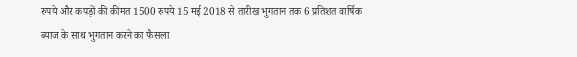रुपये और कपड़ों की कीमत 1500 रुपये 15 मई 2018 से तारीख भुगतान तक 6 प्रतिशत वार्षिक ब्याज के साथ भुगतान करने का फैसला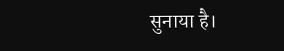सुनाया है।